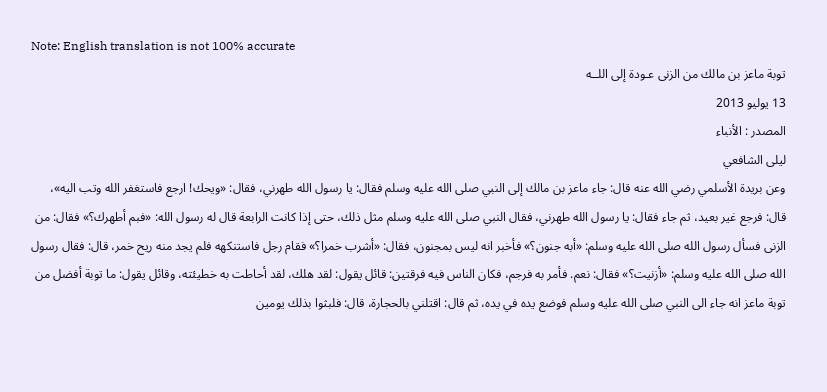Note: English translation is not 100% accurate
توبة ماعز بن مالك من الزنى عـودة إلى اللــه
13 يوليو 2013
المصدر : الأنباء
ليلى الشافعي
وعن بريدة الأسلمي رضي الله عنه قال: جاء ماعز بن مالك إلى النبي صلى الله عليه وسلم فقال: يا رسول الله طهرني، فقال: «ويحك! ارجع فاستغفر الله وتب اليه»، قال: فرجع غير بعيد، ثم جاء فقال: يا رسول الله طهرني، فقال النبي صلى الله عليه وسلم مثل ذلك، حتى إذا كانت الرابعة قال له رسول الله: «فبم أطهرك؟» فقال: من الزنى فسأل رسول الله صلى الله عليه وسلم: «أبه جنون؟» فأخبر انه ليس بمجنون، فقال: «أشرب خمرا؟» فقام رجل فاستنكهه فلم يجد منه ريح خمر، قال: فقال رسول الله صلى الله عليه وسلم: «أزنيت؟» فقال: نعم. فأمر به فرجم، فكان الناس فيه فرقتين: قائل يقول: لقد هلك، لقد أحاطت به خطيئته، وقائل يقول: ما توبة أفضل من توبة ماعز انه جاء الى النبي صلى الله عليه وسلم فوضع يده في يده، ثم قال: اقتلني بالحجارة، قال: فلبثوا بذلك يومين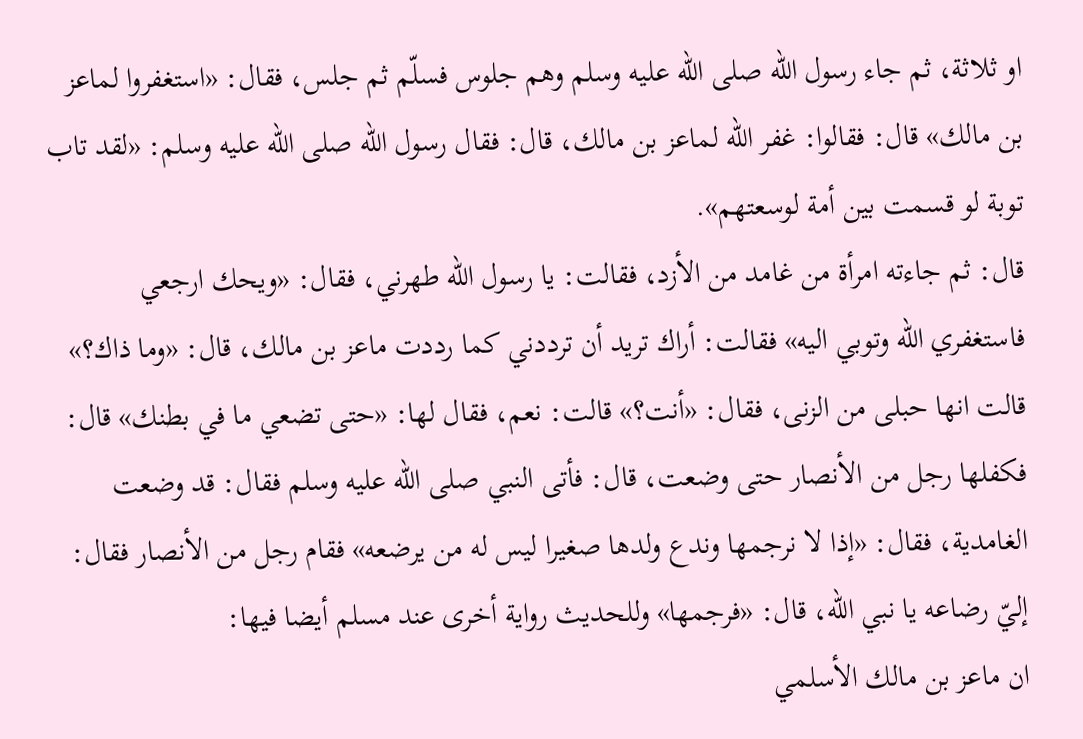او ثلاثة، ثم جاء رسول الله صلى الله عليه وسلم وهم جلوس فسلّم ثم جلس، فقال: «استغفروا لماعز بن مالك» قال: فقالوا: غفر الله لماعز بن مالك، قال: فقال رسول الله صلى الله عليه وسلم: «لقد تاب توبة لو قسمت بين أمة لوسعتهم».
قال: ثم جاءته امرأة من غامد من الأزد، فقالت: يا رسول الله طهرني، فقال: «ويحك ارجعي فاستغفري الله وتوبي اليه» فقالت: أراك تريد أن ترددني كما رددت ماعز بن مالك، قال: «وما ذاك؟» قالت انها حبلى من الزنى، فقال: «أنت؟» قالت: نعم، فقال لها: «حتى تضعي ما في بطنك» قال: فكفلها رجل من الأنصار حتى وضعت، قال: فأتى النبي صلى الله عليه وسلم فقال: قد وضعت الغامدية، فقال: «إذا لا نرجمها وندع ولدها صغيرا ليس له من يرضعه» فقام رجل من الأنصار فقال: إليّ رضاعه يا نبي الله، قال: «فرجمها» وللحديث رواية أخرى عند مسلم أيضا فيها:
ان ماعز بن مالك الأسلمي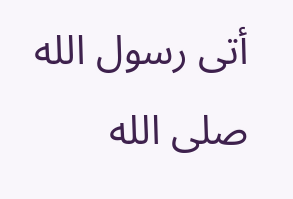أتى رسول الله صلى الله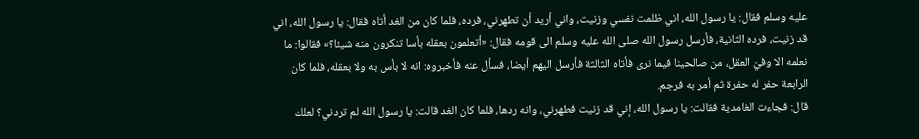عليه وسلم فقال: يا رسول الله، اني ظلمت نفسي وزنيت، واني أريد أن تطهرني، فرده، فلما كان من الغد أتاه فقال: يا رسول الله، اني قد زنيت، فرده الثانية، فأرسل رسول الله صلى الله عليه وسلم الى قومه فقال: «أتعلمون بعقله بأسا تنكرون منه شيئا؟» فقالوا: ما نعلمه الا وفيّ العقل، من صالحينا فيما نرى فأتاه الثالثة فأرسل اليهم أيضا، فسأل عنه فأخبروه: انه لا بأس به ولا بعقله، فلما كان الرابعة حفر له حفرة ثم أمر به فرجم.
قال: فجاءت الغامدية فقالت: يا رسول الله، إني قد زنيت فطهرني، وانه ردها، فلما كان الغد قالت: يا رسول الله لم تردني؟ لعلك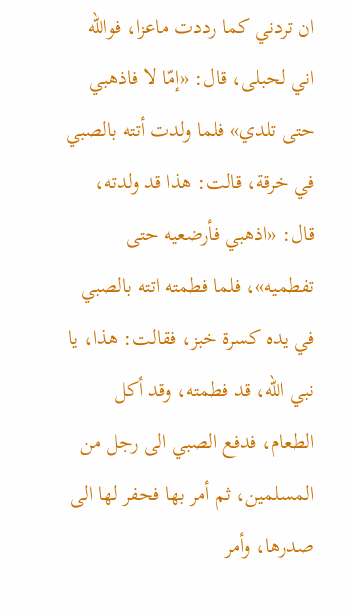ان تردني كما رددت ماعزا، فوالله اني لحبلى، قال: «إمّا لا فاذهبي حتى تلدي» فلما ولدت أتته بالصبي في خرقة، قالت: هذا قد ولدته، قال: «اذهبي فأرضعيه حتى تفطميه»، فلما فطمته اتته بالصبي في يده كسرة خبز، فقالت: هذا، يا نبي الله، قد فطمته، وقد أكل الطعام، فدفع الصبي الى رجل من المسلمين، ثم أمر بها فحفر لها الى صدرها، وأمر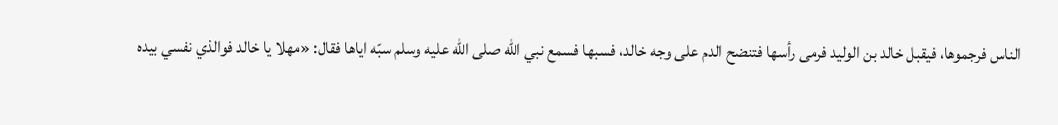الناس فرجموها، فيقبل خالد بن الوليد فرمى رأسها فتنضح الدم على وجه خالد، فسبها فسمع نبي الله صلى الله عليه وسلم سبّه اياها فقال: «مهلا يا خالد فوالذي نفسي بيده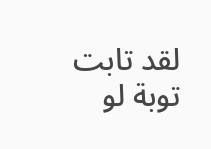لقد تابت توبة لو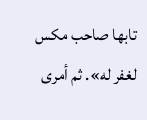تابها صاحب مكس لغفر له». ثم أمرى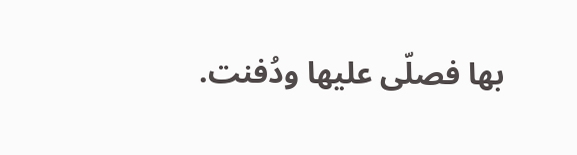بها فصلّى عليها ودُفنت.